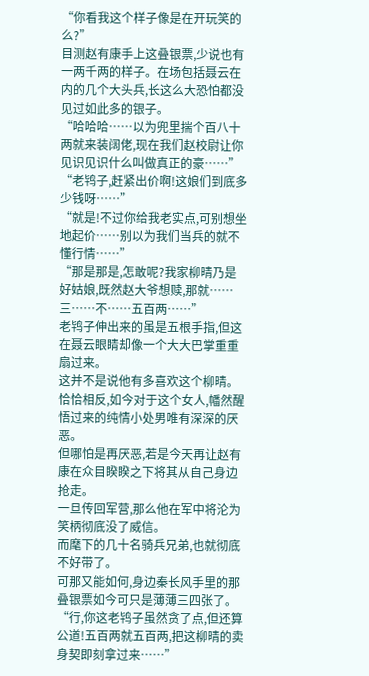“你看我这个样子像是在开玩笑的么?”
目测赵有康手上这叠银票,少说也有一两千两的样子。在场包括聂云在内的几个大头兵,长这么大恐怕都没见过如此多的银子。
“哈哈哈……以为兜里揣个百八十两就来装阔佬,现在我们赵校尉让你见识见识什么叫做真正的豪……”
“老鸨子,赶紧出价啊!这娘们到底多少钱呀……”
“就是!不过你给我老实点,可别想坐地起价……别以为我们当兵的就不懂行情……”
“那是那是,怎敢呢?我家柳晴乃是好姑娘,既然赵大爷想赎,那就……三……不……五百两……”
老鸨子伸出来的虽是五根手指,但这在聂云眼睛却像一个大大巴掌重重扇过来。
这并不是说他有多喜欢这个柳晴。恰恰相反,如今对于这个女人,幡然醒悟过来的纯情小处男唯有深深的厌恶。
但哪怕是再厌恶,若是今天再让赵有康在众目睽睽之下将其从自己身边抢走。
一旦传回军营,那么他在军中将沦为笑柄彻底没了威信。
而麾下的几十名骑兵兄弟,也就彻底不好带了。
可那又能如何,身边秦长风手里的那叠银票如今可只是薄薄三四张了。
“行,你这老鸨子虽然贪了点,但还算公道!五百两就五百两,把这柳晴的卖身契即刻拿过来……”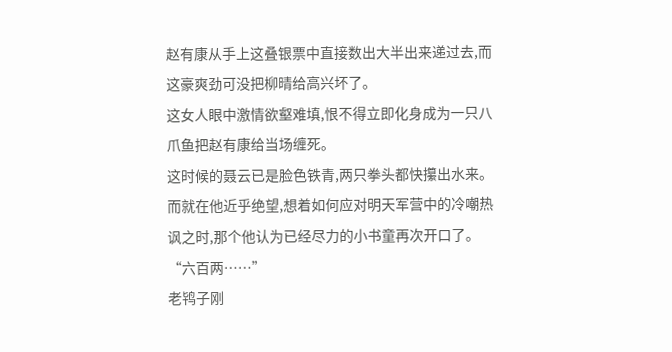赵有康从手上这叠银票中直接数出大半出来递过去,而这豪爽劲可没把柳晴给高兴坏了。
这女人眼中激情欲壑难填,恨不得立即化身成为一只八爪鱼把赵有康给当场缠死。
这时候的聂云已是脸色铁青,两只拳头都快攥出水来。
而就在他近乎绝望,想着如何应对明天军营中的冷嘲热讽之时,那个他认为已经尽力的小书童再次开口了。
“六百两……”
老鸨子刚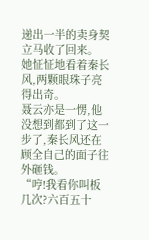递出一半的卖身契立马收了回来。
她怔怔地看着秦长风,两颗眼珠子亮得出奇。
聂云亦是一愣,他没想到都到了这一步了,秦长风还在顾全自己的面子往外砸钱。
“哼!我看你叫板几次?六百五十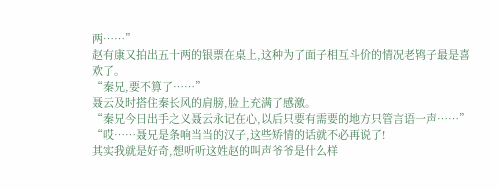两……”
赵有康又拍出五十两的银票在桌上,这种为了面子相互斗价的情况老鸨子最是喜欢了。
“秦兄,要不算了……”
聂云及时搭住秦长风的肩膀,脸上充满了感激。
“秦兄今日出手之义聂云永记在心,以后只要有需要的地方只管言语一声……”
“哎……聂兄是条响当当的汉子,这些矫情的话就不必再说了!
其实我就是好奇,想听听这姓赵的叫声爷爷是什么样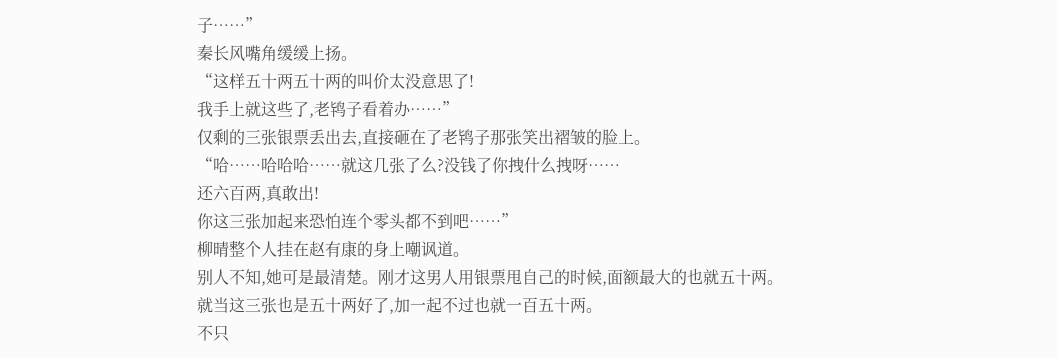子……”
秦长风嘴角缓缓上扬。
“这样五十两五十两的叫价太没意思了!
我手上就这些了,老鸨子看着办……”
仅剩的三张银票丢出去,直接砸在了老鸨子那张笑出褶皱的脸上。
“哈……哈哈哈……就这几张了么?没钱了你拽什么拽呀……
还六百两,真敢出!
你这三张加起来恐怕连个零头都不到吧……”
柳晴整个人挂在赵有康的身上嘲讽道。
别人不知,她可是最清楚。刚才这男人用银票甩自己的时候,面额最大的也就五十两。
就当这三张也是五十两好了,加一起不过也就一百五十两。
不只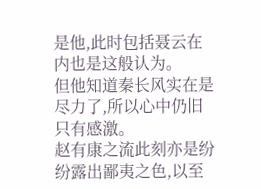是他,此时包括聂云在内也是这般认为。
但他知道秦长风实在是尽力了,所以心中仍旧只有感激。
赵有康之流此刻亦是纷纷露出鄙夷之色,以至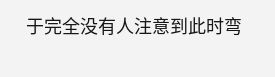于完全没有人注意到此时弯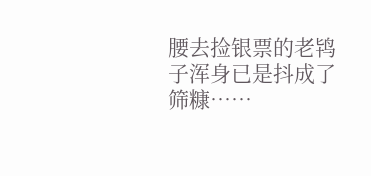腰去捡银票的老鸨子浑身已是抖成了筛糠……